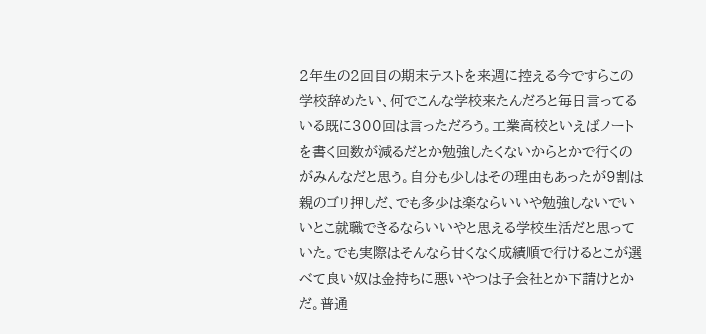2年生の2回目の期末テストを来週に控える今ですらこの学校辞めたい、何でこんな学校来たんだろと毎日言ってるいる既に300回は言っただろう。工業高校といえばノートを書く回数が減るだとか勉強したくないからとかで行くのがみんなだと思う。自分も少しはその理由もあったが9割は親のゴリ押しだ、でも多少は楽ならいいや勉強しないでいいとこ就職できるならいいやと思える学校生活だと思っていた。でも実際はそんなら甘くなく成績順で行けるとこが選べて良い奴は金持ちに悪いやつは子会社とか下請けとかだ。普通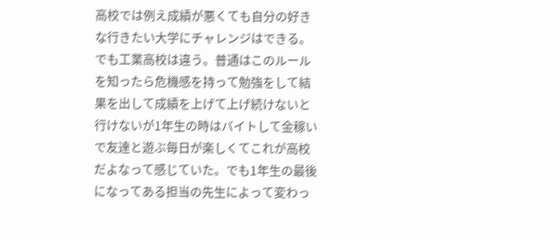高校では例え成績が悪くても自分の好きな行きたい大学にチャレンジはできる。でも工業高校は違う。普通はこのルールを知ったら危機感を持って勉強をして結果を出して成績を上げて上げ続けないと行けないが1年生の時はバイトして金稼いで友達と遊ぶ毎日が楽しくてこれが高校だよなって感じていた。でも1年生の最後になってある担当の先生によって変わっ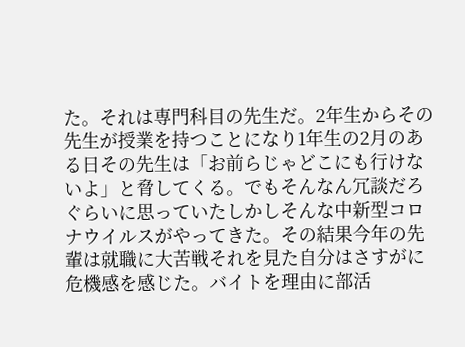た。それは専門科目の先生だ。2年生からその先生が授業を持つことになり1年生の2月のある日その先生は「お前らじゃどこにも行けないよ」と脅してくる。でもそんなん冗談だろぐらいに思っていたしかしそんな中新型コロナウイルスがやってきた。その結果今年の先輩は就職に大苦戦それを見た自分はさすがに危機感を感じた。バイトを理由に部活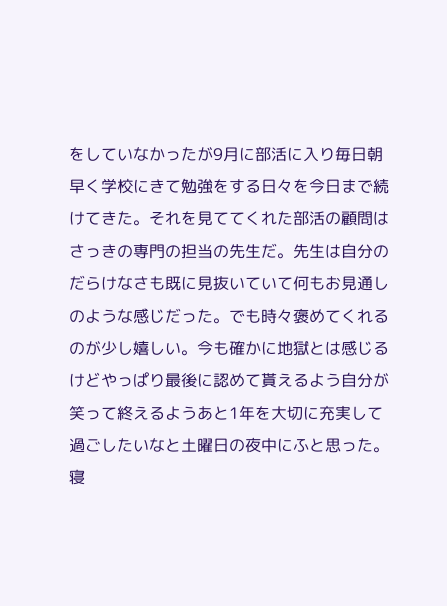をしていなかったが9月に部活に入り毎日朝早く学校にきて勉強をする日々を今日まで続けてきた。それを見ててくれた部活の顧問はさっきの専門の担当の先生だ。先生は自分のだらけなさも既に見抜いていて何もお見通しのような感じだった。でも時々褒めてくれるのが少し嬉しい。今も確かに地獄とは感じるけどやっぱり最後に認めて貰えるよう自分が笑って終えるようあと1年を大切に充実して過ごしたいなと土曜日の夜中にふと思った。寝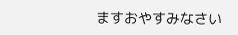ますおやすみなさい